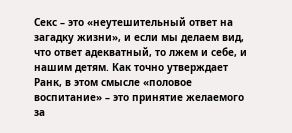Секс – это «неутешительный ответ на загадку жизни», и если мы делаем вид, что ответ адекватный, то лжем и себе, и нашим детям. Как точно утверждает Ранк, в этом смысле «половое воспитание» – это принятие желаемого за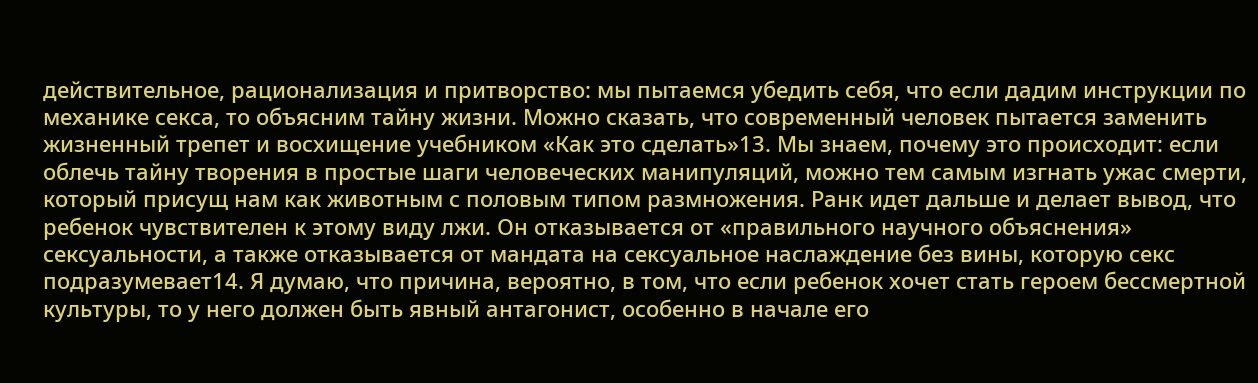действительное, рационализация и притворство: мы пытаемся убедить себя, что если дадим инструкции по механике секса, то объясним тайну жизни. Можно сказать, что современный человек пытается заменить жизненный трепет и восхищение учебником «Как это сделать»13. Мы знаем, почему это происходит: если облечь тайну творения в простые шаги человеческих манипуляций, можно тем самым изгнать ужас смерти, который присущ нам как животным с половым типом размножения. Ранк идет дальше и делает вывод, что ребенок чувствителен к этому виду лжи. Он отказывается от «правильного научного объяснения» сексуальности, а также отказывается от мандата на сексуальное наслаждение без вины, которую секс подразумевает14. Я думаю, что причина, вероятно, в том, что если ребенок хочет стать героем бессмертной культуры, то у него должен быть явный антагонист, особенно в начале его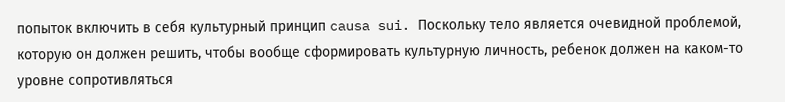попыток включить в себя культурный принцип causa sui. Поскольку тело является очевидной проблемой, которую он должен решить, чтобы вообще сформировать культурную личность, ребенок должен на каком-то уровне сопротивляться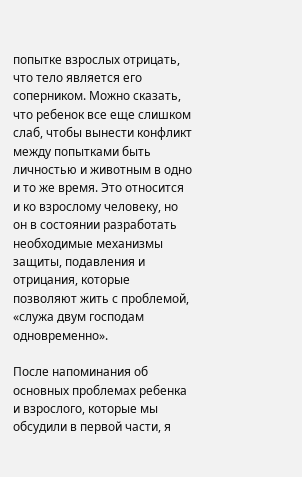попытке взрослых отрицать, что тело является его соперником. Можно сказать, что ребенок все еще слишком слаб, чтобы вынести конфликт между попытками быть личностью и животным в одно и то же время. Это относится и ко взрослому человеку, но он в состоянии разработать необходимые механизмы защиты, подавления и отрицания, которые позволяют жить с проблемой, «служа двум господам одновременно».

После напоминания об основных проблемах ребенка и взрослого, которые мы обсудили в первой части, я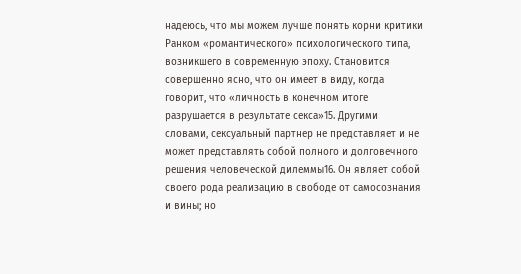надеюсь, что мы можем лучше понять корни критики Ранком «романтического» психологического типа, возникшего в современную эпоху. Становится совершенно ясно, что он имеет в виду, когда говорит, что «личность в конечном итоге разрушается в результате секса»15. Другими словами, сексуальный партнер не представляет и не может представлять собой полного и долговечного решения человеческой дилеммы16. Он являет собой своего рода реализацию в свободе от самосознания и вины; но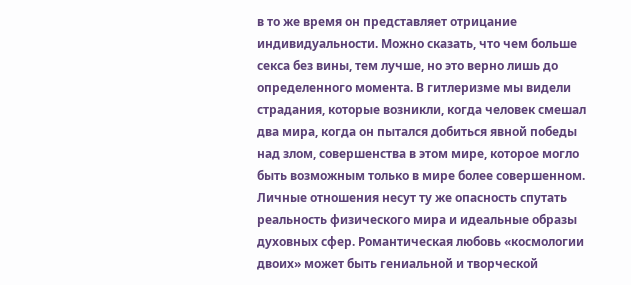в то же время он представляет отрицание индивидуальности. Можно сказать, что чем больше секса без вины, тем лучше, но это верно лишь до определенного момента. В гитлеризме мы видели страдания, которые возникли, когда человек смешал два мира, когда он пытался добиться явной победы над злом, совершенства в этом мире, которое могло быть возможным только в мире более совершенном. Личные отношения несут ту же опасность спутать реальность физического мира и идеальные образы духовных сфер. Романтическая любовь «космологии двоих» может быть гениальной и творческой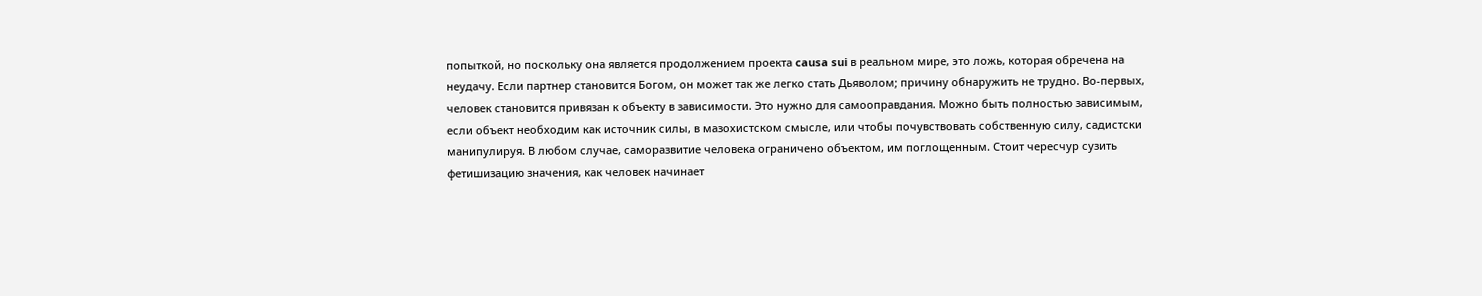попыткой, но поскольку она является продолжением проекта causa sui в реальном мире, это ложь, которая обречена на неудачу. Если партнер становится Богом, он может так же легко стать Дьяволом; причину обнаружить не трудно. Во-первых, человек становится привязан к объекту в зависимости. Это нужно для самооправдания. Можно быть полностью зависимым, если объект необходим как источник силы, в мазохистском смысле, или чтобы почувствовать собственную силу, садистски манипулируя. В любом случае, саморазвитие человека ограничено объектом, им поглощенным. Стоит чересчур сузить фетишизацию значения, как человек начинает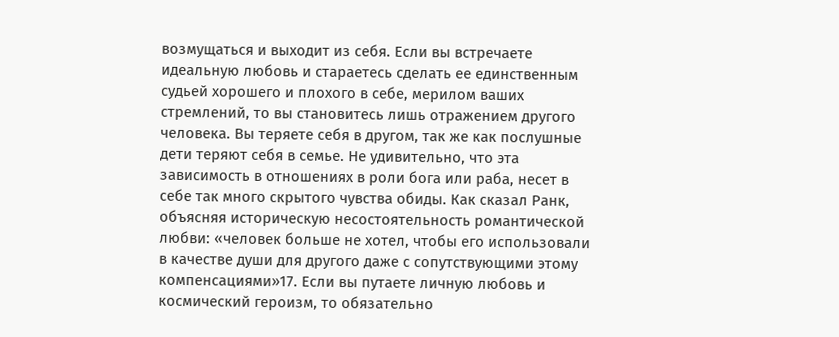возмущаться и выходит из себя. Если вы встречаете идеальную любовь и стараетесь сделать ее единственным судьей хорошего и плохого в себе, мерилом ваших стремлений, то вы становитесь лишь отражением другого человека. Вы теряете себя в другом, так же как послушные дети теряют себя в семье. Не удивительно, что эта зависимость в отношениях в роли бога или раба, несет в себе так много скрытого чувства обиды. Как сказал Ранк, объясняя историческую несостоятельность романтической любви: «человек больше не хотел, чтобы его использовали в качестве души для другого даже с сопутствующими этому компенсациями»17. Если вы путаете личную любовь и космический героизм, то обязательно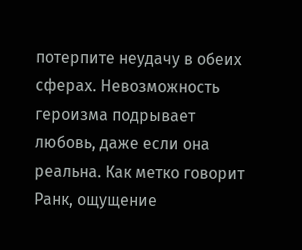потерпите неудачу в обеих сферах. Невозможность героизма подрывает любовь, даже если она реальна. Как метко говорит Ранк, ощущение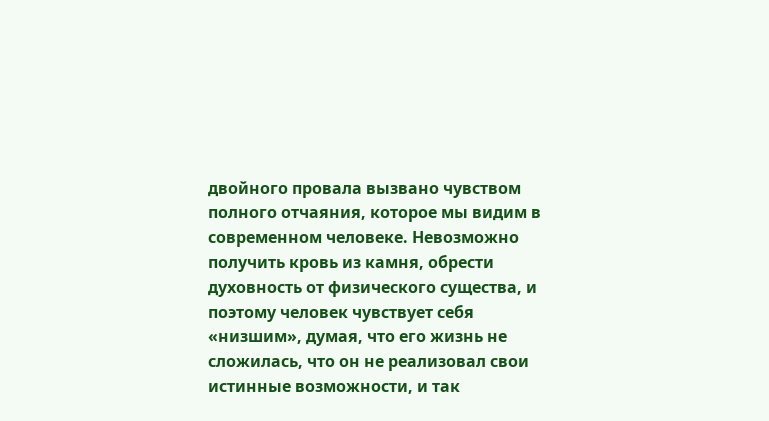двойного провала вызвано чувством полного отчаяния, которое мы видим в современном человеке. Невозможно получить кровь из камня, обрести духовность от физического существа, и поэтому человек чувствует себя «низшим», думая, что его жизнь не сложилась, что он не реализовал свои истинные возможности, и так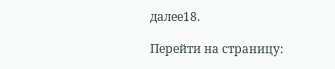далее18.

Перейти на страницу: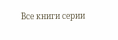Все книги серии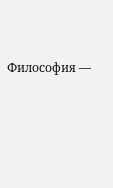Философия —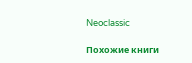Neoclassic

Похожие книги